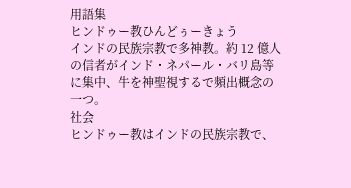用語集
ヒンドゥー教ひんどぅーきょう
インドの民族宗教で多神教。約 12 億人の信者がインド・ネパール・バリ島等に集中、牛を神聖視するで頻出概念の一つ。
社会
ヒンドゥー教はインドの民族宗教で、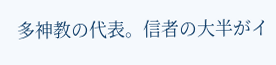多神教の代表。信者の大半がイ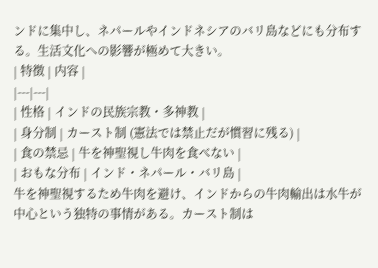ンドに集中し、ネパールやインドネシアのバリ島などにも分布する。生活文化への影響が極めて大きい。
| 特徴 | 内容 |
|---|---|
| 性格 | インドの民族宗教・多神教 |
| 身分制 | カースト制 (憲法では禁止だが慣習に残る) |
| 食の禁忌 | 牛を神聖視し牛肉を食べない |
| おもな分布 | インド・ネパール・バリ島 |
牛を神聖視するため牛肉を避け、インドからの牛肉輸出は水牛が中心という独特の事情がある。カースト制は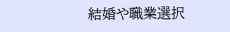結婚や職業選択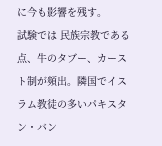に今も影響を残す。
試験では 民族宗教である点、牛のタブー、カースト制が頻出。隣国でイスラム教徒の多いパキスタン・バン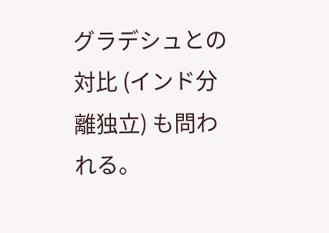グラデシュとの対比 (インド分離独立) も問われる。